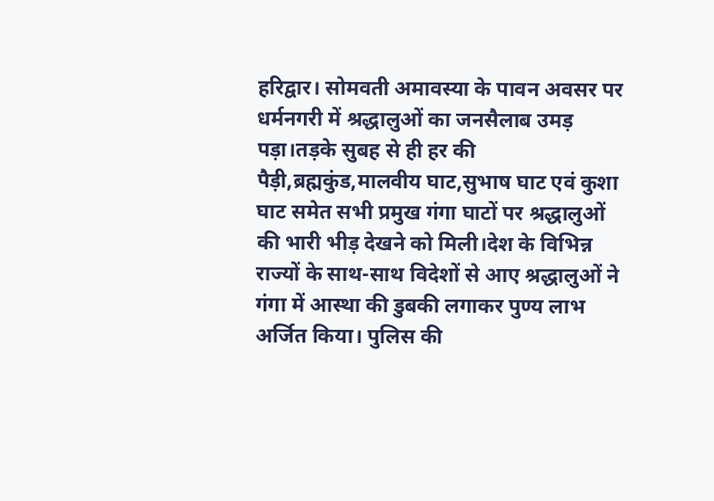हरिद्वार। सोमवती अमावस्या के पावन अवसर पर धर्मनगरी में श्रद्धालुओं का जनसैलाब उमड़ पड़ा।तड़के सुबह से ही हर की पैड़ी,ब्रह्मकुंड,मालवीय घाट,सुभाष घाट एवं कुशा घाट समेत सभी प्रमुख गंगा घाटों पर श्रद्धालुओं की भारी भीड़ देखने को मिली।देश के विभिन्न राज्यों के साथ-साथ विदेशों से आए श्रद्धालुओं ने गंगा में आस्था की डुबकी लगाकर पुण्य लाभ अर्जित किया। पुलिस की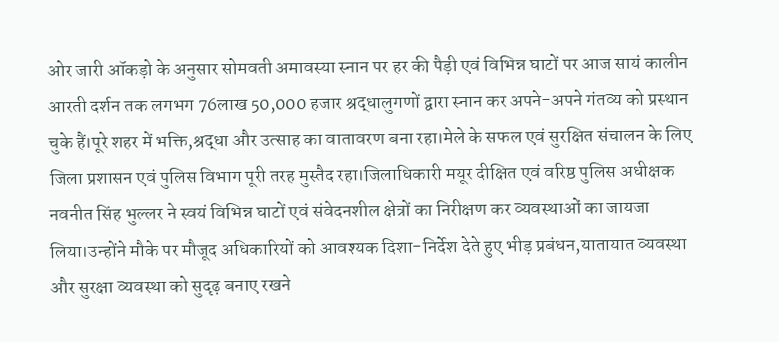ओर जारी ऑकड़ो के अनुसार सोमवती अमावस्या स्नान पर हर की पैड़ी एवं विभिन्न घाटों पर आज सायं कालीन आरती दर्शन तक लगभग 76लाख 50,000 हजार श्रद्धालुगणों द्वारा स्नान कर अपने-अपने गंतव्य को प्रस्थान चुके हैं।पूरे शहर में भक्ति,श्रद्धा और उत्साह का वातावरण बना रहा।मेले के सफल एवं सुरक्षित संचालन के लिए जिला प्रशासन एवं पुलिस विभाग पूरी तरह मुस्तैद रहा।जिलाधिकारी मयूर दीक्षित एवं वरिष्ठ पुलिस अधीक्षक नवनीत सिंह भुल्लर ने स्वयं विभिन्न घाटों एवं संवेदनशील क्षेत्रों का निरीक्षण कर व्यवस्थाओं का जायजा लिया।उन्होंने मौके पर मौजूद अधिकारियों को आवश्यक दिशा-निर्देश देते हुए भीड़ प्रबंधन,यातायात व्यवस्था और सुरक्षा व्यवस्था को सुदृढ़ बनाए रखने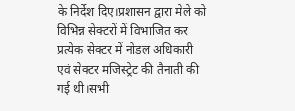के निर्देश दिए।प्रशासन द्वारा मेले को विभिन्न सेक्टरों में विभाजित कर प्रत्येक सेक्टर में नोडल अधिकारी एवं सेक्टर मजिस्ट्रेट की तैनाती की गई थी।सभी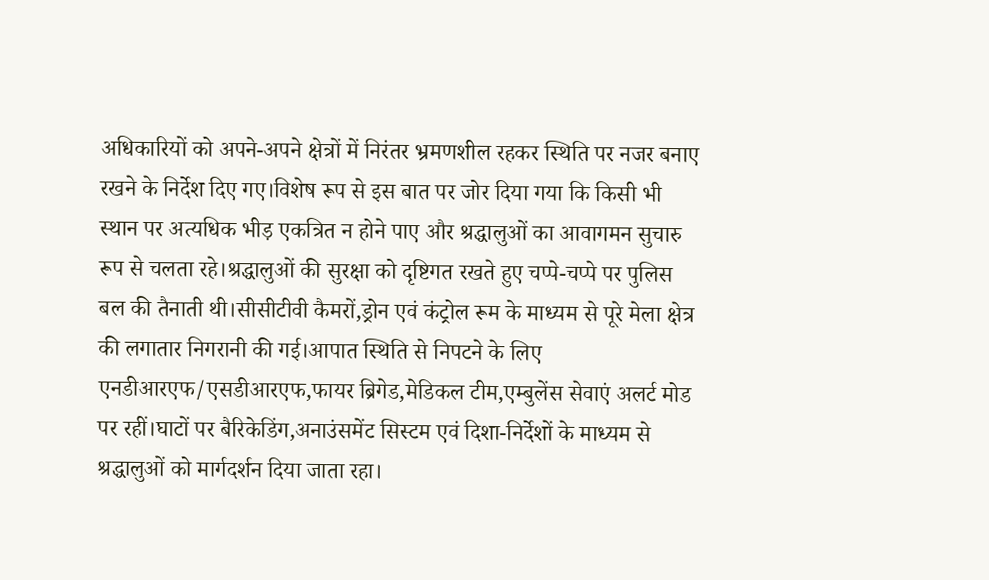अधिकारियों को अपने-अपने क्षेत्रों में निरंतर भ्रमणशील रहकर स्थिति पर नजर बनाए रखने के निर्देश दिए गए।विशेष रूप से इस बात पर जोर दिया गया कि किसी भी स्थान पर अत्यधिक भीड़ एकत्रित न होने पाए और श्रद्धालुओं का आवागमन सुचारु रूप से चलता रहे।श्रद्धालुओं की सुरक्षा को दृष्टिगत रखते हुए चप्पे-चप्पे पर पुलिस बल की तैनाती थी।सीसीटीवी कैमरों,ड्रोन एवं कंट्रोल रूम के माध्यम से पूरे मेला क्षेत्र की लगातार निगरानी की गई।आपात स्थिति से निपटने के लिए एनडीआरएफ/एसडीआरएफ,फायर ब्रिगेड,मेडिकल टीम,एम्बुलेंस सेवाएं अलर्ट मोड पर रहीं।घाटों पर बैरिकेडिंग,अनाउंसमेंट सिस्टम एवं दिशा-निर्देशों के माध्यम से श्रद्धालुओं को मार्गदर्शन दिया जाता रहा।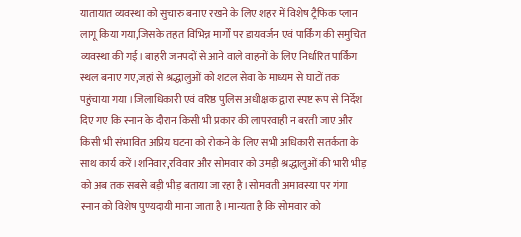यातायात व्यवस्था को सुचारु बनाए रखने के लिए शहर में विशेष ट्रैफिक प्लान लागू किया गया,जिसके तहत विभिन्न मार्गों पर डायवर्जन एवं पार्किंग की समुचित व्यवस्था की गई। बाहरी जनपदों से आने वाले वाहनों के लिए निर्धारित पार्किंग स्थल बनाए गए,जहां से श्रद्धालुओं को शटल सेवा के माध्यम से घाटों तक पहुंचाया गया ।जिलाधिकारी एवं वरिष्ठ पुलिस अधीक्षक द्वारा स्पष्ट रूप से निर्देश दिए गए कि स्नान के दौरान किसी भी प्रकार की लापरवाही न बरती जाए और किसी भी संभावित अप्रिय घटना को रोकने के लिए सभी अधिकारी सतर्कता के साथ कार्य करें।शनिवार,रविवार और सोमवार को उमड़ी श्रद्धालुओं की भारी भीड़ को अब तक सबसे बड़ी भीड़ बताया जा रहा है।सोमवती अमावस्या पर गंगा स्नान को विशेष पुण्यदायी माना जाता है।मान्यता है कि सोमवार को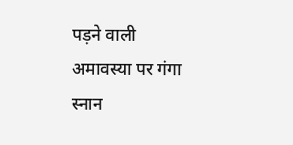पड़ने वाली अमावस्या पर गंगा स्नान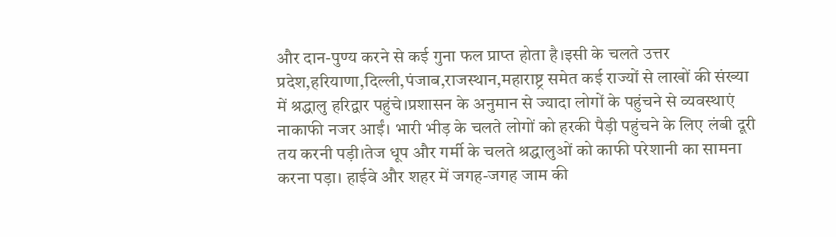और दान-पुण्य करने से कई गुना फल प्राप्त होता है।इसी के चलते उत्तर प्रदेश,हरियाणा,दिल्ली,पंजाब,राजस्थान,महाराष्ट्र समेत कई राज्यों से लाखों की संख्या में श्रद्धालु हरिद्वार पहुंचे।प्रशासन के अनुमान से ज्यादा लोगों के पहुंचने से व्यवस्थाएं नाकाफी नजर आईं। भारी भीड़ के चलते लोगों को हरकी पैड़ी पहुंचने के लिए लंबी दूरी तय करनी पड़ी।तेज धूप और गर्मी के चलते श्रद्धालुओं को काफी परेशानी का सामना करना पड़ा। हाईवे और शहर में जगह-जगह जाम की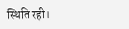स्थिति रही।